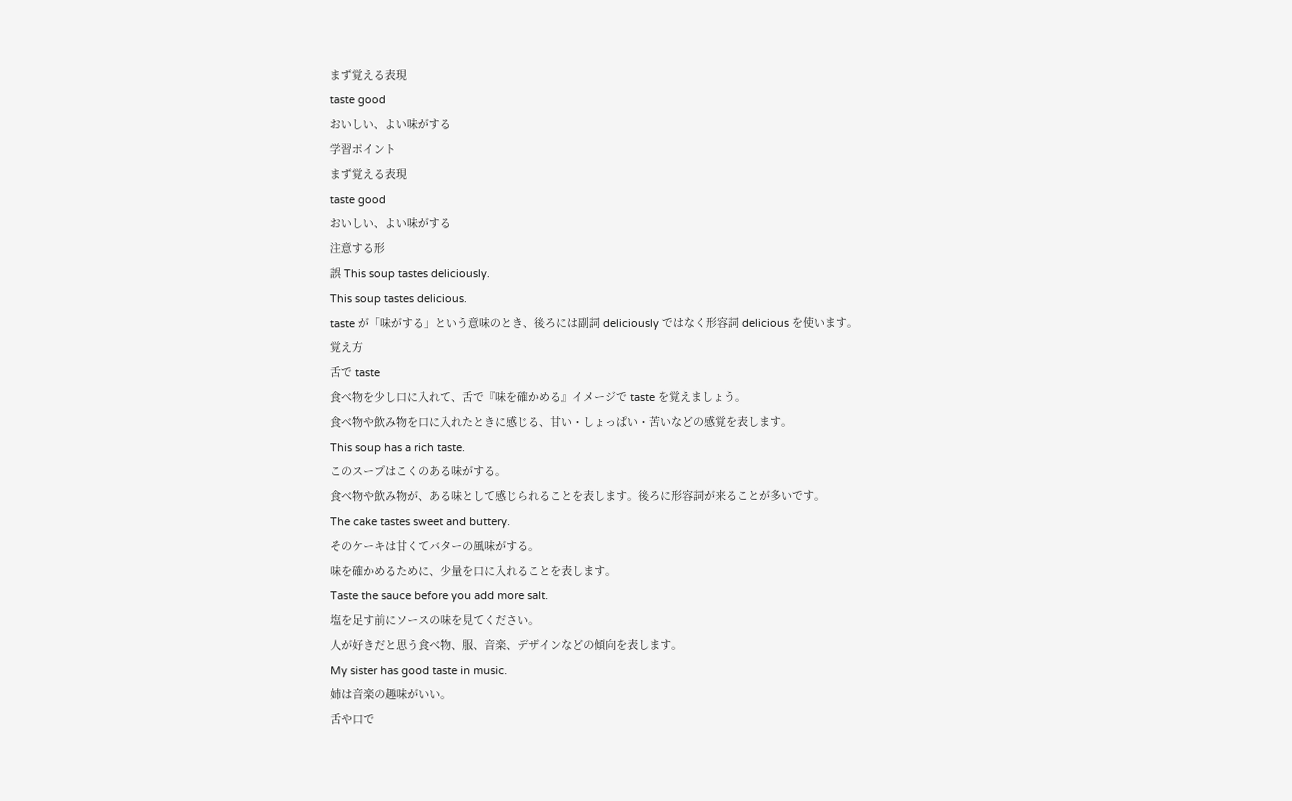まず覚える表現
taste good
おいしい、よい味がする
学習ポイント
まず覚える表現
taste good
おいしい、よい味がする
注意する形
誤 This soup tastes deliciously.
This soup tastes delicious.
taste が「味がする」という意味のとき、後ろには副詞 deliciously ではなく形容詞 delicious を使います。
覚え方
舌で taste
食べ物を少し口に入れて、舌で『味を確かめる』イメージで taste を覚えましょう。
食べ物や飲み物を口に入れたときに感じる、甘い・しょっぱい・苦いなどの感覚を表します。
This soup has a rich taste.
このスープはこくのある味がする。
食べ物や飲み物が、ある味として感じられることを表します。後ろに形容詞が来ることが多いです。
The cake tastes sweet and buttery.
そのケーキは甘くてバターの風味がする。
味を確かめるために、少量を口に入れることを表します。
Taste the sauce before you add more salt.
塩を足す前にソースの味を見てください。
人が好きだと思う食べ物、服、音楽、デザインなどの傾向を表します。
My sister has good taste in music.
姉は音楽の趣味がいい。
舌や口で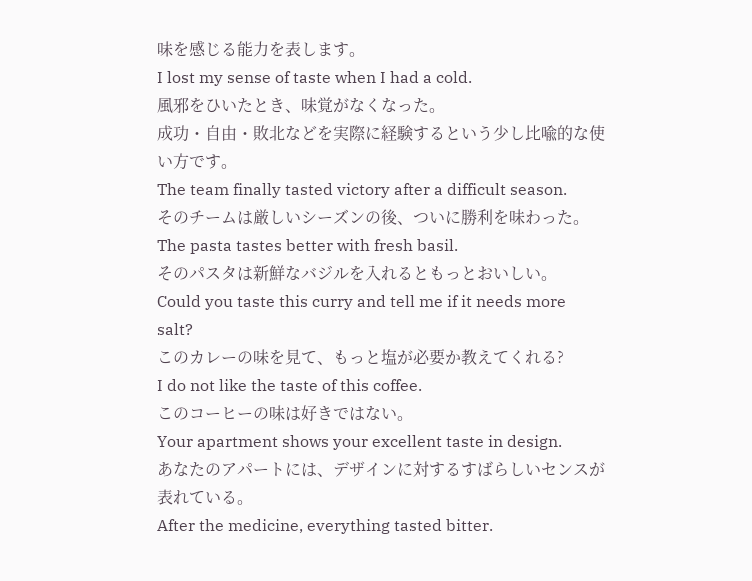味を感じる能力を表します。
I lost my sense of taste when I had a cold.
風邪をひいたとき、味覚がなくなった。
成功・自由・敗北などを実際に経験するという少し比喩的な使い方です。
The team finally tasted victory after a difficult season.
そのチームは厳しいシーズンの後、ついに勝利を味わった。
The pasta tastes better with fresh basil.
そのパスタは新鮮なバジルを入れるともっとおいしい。
Could you taste this curry and tell me if it needs more salt?
このカレーの味を見て、もっと塩が必要か教えてくれる?
I do not like the taste of this coffee.
このコーヒーの味は好きではない。
Your apartment shows your excellent taste in design.
あなたのアパートには、デザインに対するすばらしいセンスが表れている。
After the medicine, everything tasted bitter.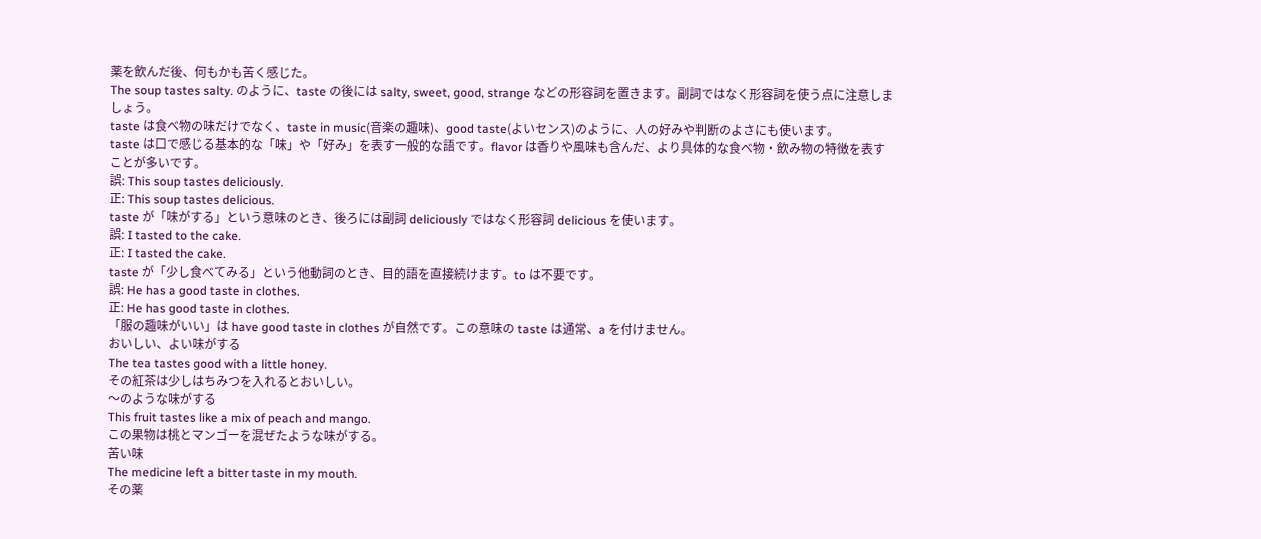薬を飲んだ後、何もかも苦く感じた。
The soup tastes salty. のように、taste の後には salty, sweet, good, strange などの形容詞を置きます。副詞ではなく形容詞を使う点に注意しましょう。
taste は食べ物の味だけでなく、taste in music(音楽の趣味)、good taste(よいセンス)のように、人の好みや判断のよさにも使います。
taste は口で感じる基本的な「味」や「好み」を表す一般的な語です。flavor は香りや風味も含んだ、より具体的な食べ物・飲み物の特徴を表すことが多いです。
誤: This soup tastes deliciously.
正: This soup tastes delicious.
taste が「味がする」という意味のとき、後ろには副詞 deliciously ではなく形容詞 delicious を使います。
誤: I tasted to the cake.
正: I tasted the cake.
taste が「少し食べてみる」という他動詞のとき、目的語を直接続けます。to は不要です。
誤: He has a good taste in clothes.
正: He has good taste in clothes.
「服の趣味がいい」は have good taste in clothes が自然です。この意味の taste は通常、a を付けません。
おいしい、よい味がする
The tea tastes good with a little honey.
その紅茶は少しはちみつを入れるとおいしい。
〜のような味がする
This fruit tastes like a mix of peach and mango.
この果物は桃とマンゴーを混ぜたような味がする。
苦い味
The medicine left a bitter taste in my mouth.
その薬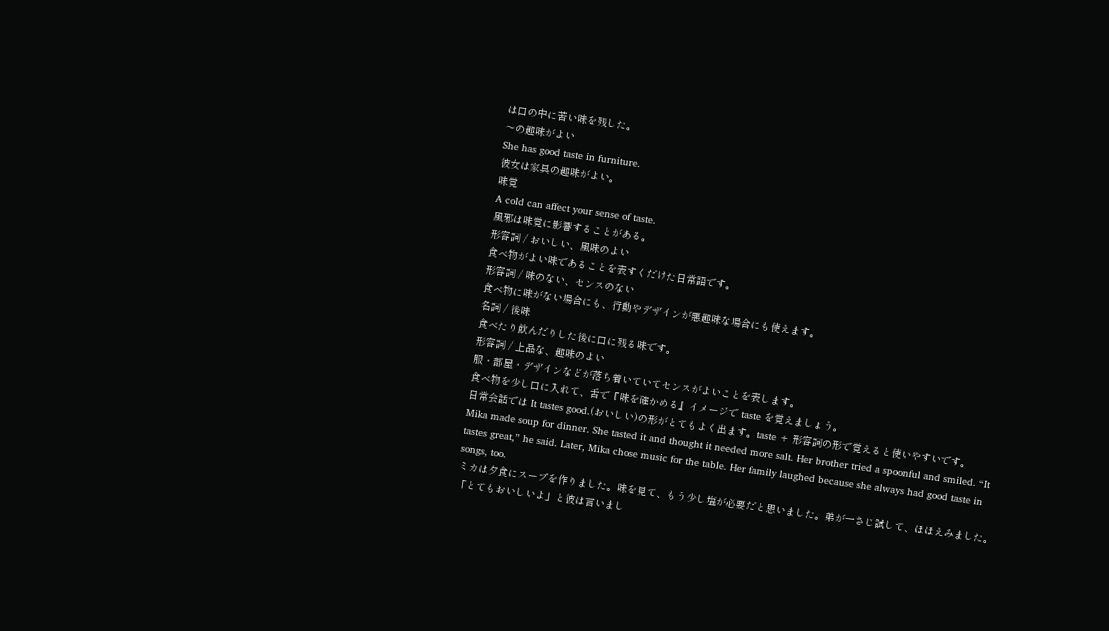は口の中に苦い味を残した。
〜の趣味がよい
She has good taste in furniture.
彼女は家具の趣味がよい。
味覚
A cold can affect your sense of taste.
風邪は味覚に影響することがある。
形容詞 / おいしい、風味のよい
食べ物がよい味であることを表すくだけた日常語です。
形容詞 / 味のない、センスのない
食べ物に味がない場合にも、行動やデザインが悪趣味な場合にも使えます。
名詞 / 後味
食べたり飲んだりした後に口に残る味です。
形容詞 / 上品な、趣味のよい
服・部屋・デザインなどが落ち着いていてセンスがよいことを表します。
食べ物を少し口に入れて、舌で『味を確かめる』イメージで taste を覚えましょう。
日常会話では It tastes good.(おいしい)の形がとてもよく出ます。taste + 形容詞の形で覚えると使いやすいです。
Mika made soup for dinner. She tasted it and thought it needed more salt. Her brother tried a spoonful and smiled. “It tastes great,” he said. Later, Mika chose music for the table. Her family laughed because she always had good taste in songs, too.
ミカは夕食にスープを作りました。味を見て、もう少し塩が必要だと思いました。弟が一さじ試して、ほほえみました。「とてもおいしいよ」と彼は言いまし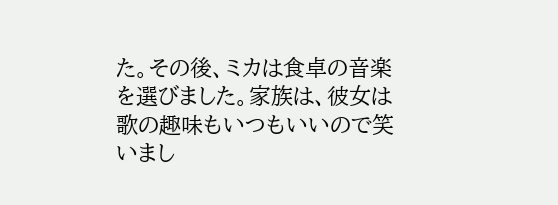た。その後、ミカは食卓の音楽を選びました。家族は、彼女は歌の趣味もいつもいいので笑いまし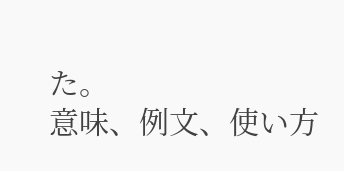た。
意味、例文、使い方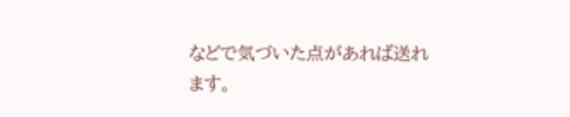などで気づいた点があれば送れます。